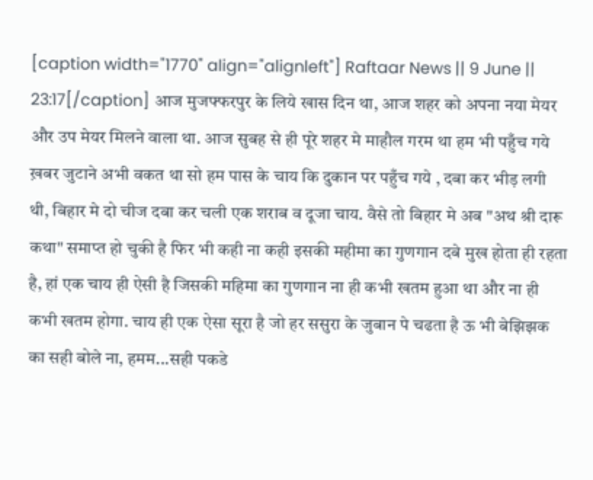[caption width="1770" align="alignleft"] Raftaar News || 9 June || 23:17[/caption] आज मुजफ्फरपुर के लिये खास दिन था, आज शहर को अपना नया मेयर और उप मेयर मिलने वाला था. आज सुबह से ही पूरे शहर मे माहौल गरम था हम भी पहुँच गये ख़बर जुटाने अभी वकत था सो हम पास के चाय कि दुकान पर पहुँच गये , दबा कर भीड़ लगी थी, बिहार मे दो चीज दबा कर चली एक शराब व दूजा चाय. वैसे तो बिहार मे अब "अथ श्री दारू कथा" समाप्त हो चुकी है फिर भी कही ना कही इसकी महीमा का गुणगान दबे मुख होता ही रहता है, हां एक चाय ही ऐसी है जिसकी महिमा का गुणगान ना ही कभी खतम हुआ था और ना ही कभी खतम होगा. चाय ही एक ऐसा सूरा है जो हर ससुरा के जुबान पे चढता है ऊ भी बेझिझक का सही बोले ना, हमम...सही पकडे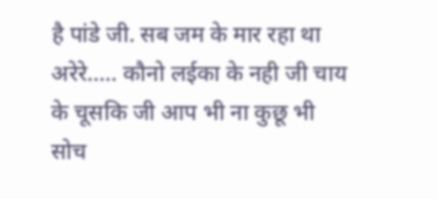है पांडे जी. सब जम के मार रहा था अरेरे..... कौनो लईका के नही जी चाय के चूसकि जी आप भी ना कुछू भी सोच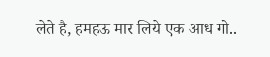लेते है, हमहऊ मार लिये एक आध गो..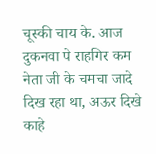चूस्की चाय के. आज दुकनवा पे राहगिर कम नेता जी के चमचा जादे दिख रहा था, अऊर दिखे काहे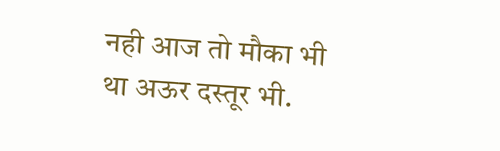नही आज तो मौका भी था अऊर दस्तूर भी.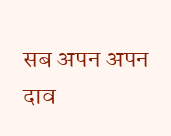सब अपन अपन दाव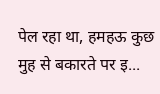पेल रहा था, हमहऊ कुछ मुह से बकारते पर इ...